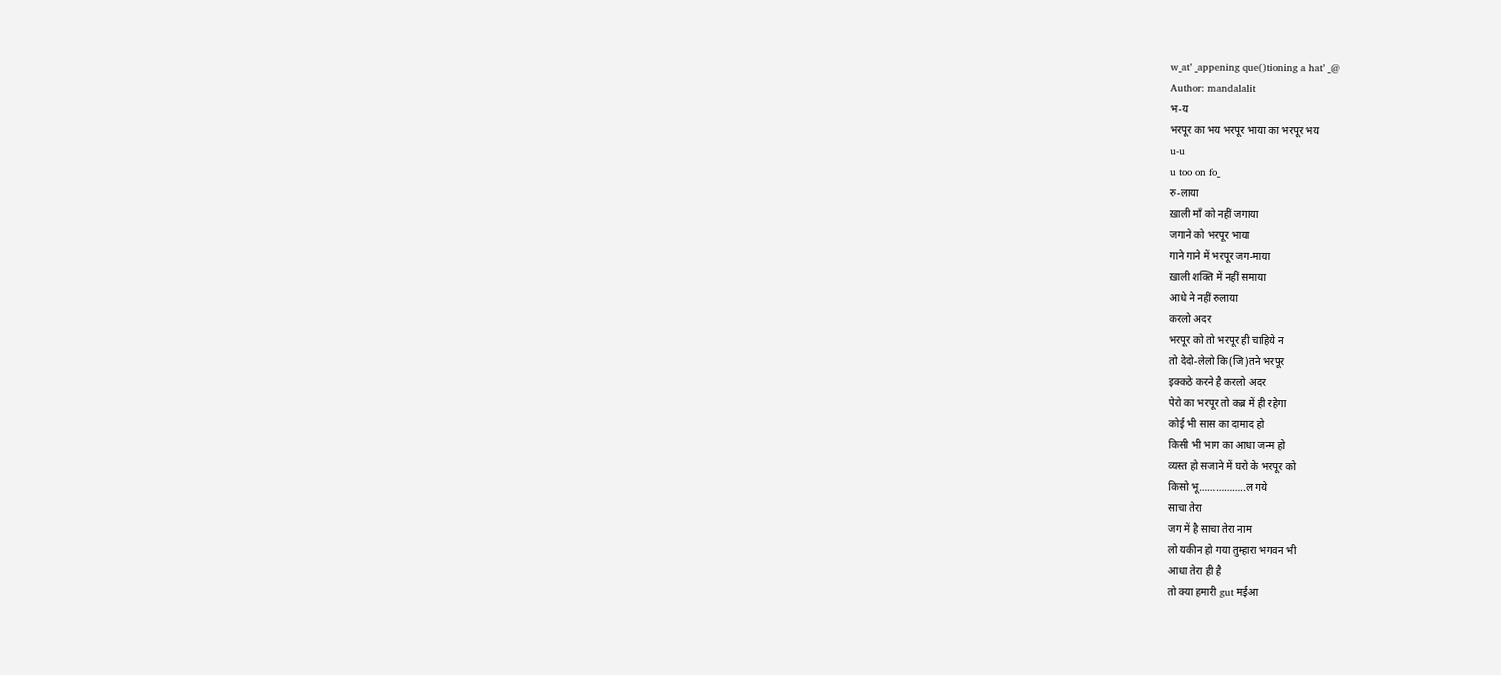w_at’ _appening que()tioning a hat’ _@
Author: mandalalit
भ-य
भरपूर का भय भरपूर भाया का भरपूर भय
u-u
u too on fo_
रु-लाया
ख़ाली माँ को नहीं जगाया
जगाने को भरपूर भाया
गाने गाने में भरपूर जग-माया
ख़ाली शक्ति में नहीं समाया
आधे ने नहीं रुलाया
करलो अदर
भरपूर को तो भरपूर ही चाहिये न
तो देदो-लेलो कि(जि)तने भरपूर
इक्कठे करने है करलो अदर
पेरो का भरपूर तो कब्र में ही रहेगा
कोई भी सास का दामाद हो
किसी भी भाग का आधा जन्म हो
व्यस्त हो सजाने में घरो के भरपूर को
किसो भू……………..ल गये
साचा तेरा
जग में है साचा तेरा नाम
लो यकीन हो गया तुम्हारा भगवन भी
आधा तेरा ही है
तो क्या हमारी gut मईआ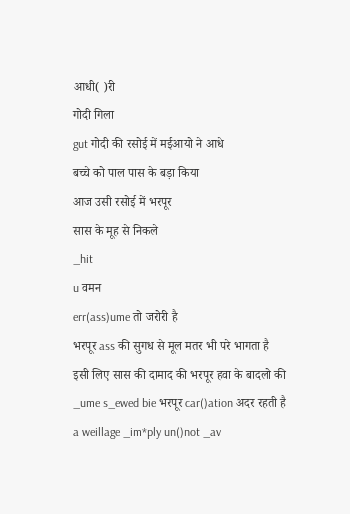आधी( )री
गोदी गिला
gut गोदी की रसोई में मईआयो ने आधे
बच्चे को पाल पास के बड़ा किया
आज उसी रसोई में भरपूर
सास के मूह से निकले
_hit
u वमन
err(ass)ume तो जरोरी है
भरपूर ass की सुगध से मूल मतर भी परे भागता है
इसी लिए सास की दामाद की भरपूर हवा के बादलो की
_ume s_ewed bie भरपूर car()ation अदर रहती है
a weillage _im*ply un()not _av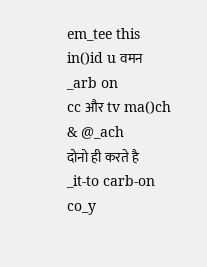em_tee this in()id u वमन
_arb on
cc और tv ma()ch & @_ach
दोनो ही करते है
_it-to carb-on co_y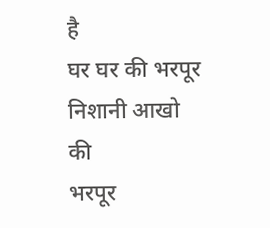है
घर घर की भरपूर निशानी आखो की
भरपूर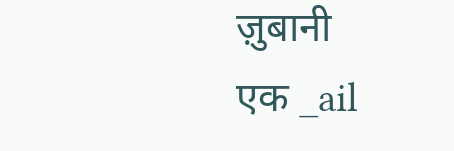ज़ुबानी
एक _ail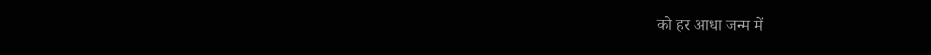को हर आधा जन्म में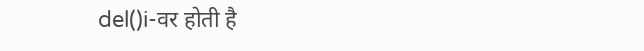del()i-वर होती है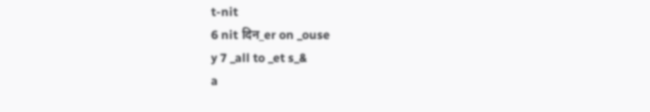t-nit
6 nit दिन_er on _ouse
y 7 _all to _et s_&
a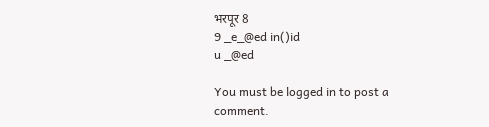भरपूर 8
9 _e_@ed in()id
u _@ed

You must be logged in to post a comment.